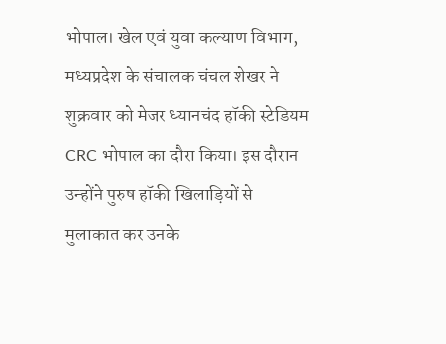भोपाल। खेल एवं युवा कल्याण विभाग, मध्यप्रदेश के संचालक चंचल शेखर ने शुक्रवार को मेजर ध्यानचंद हॉकी स्टेडियम CRC भोपाल का दौरा किया। इस दौरान उन्होंने पुरुष हॉकी खिलाड़ियों से मुलाकात कर उनके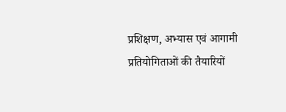प्रशिक्षण, अभ्यास एवं आगामी प्रतियोगिताओं की तैयारियों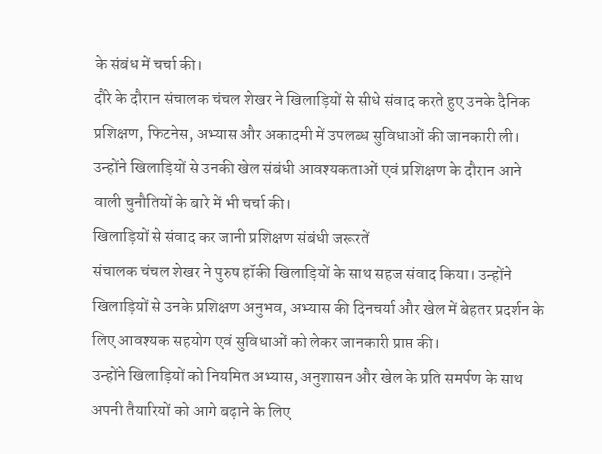के संबंध में चर्चा की।
दौरे के दौरान संचालक चंचल शेखर ने खिलाड़ियों से सीधे संवाद करते हुए उनके दैनिक प्रशिक्षण, फिटनेस, अभ्यास और अकादमी में उपलब्ध सुविधाओं की जानकारी ली। उन्होंने खिलाड़ियों से उनकी खेल संबंधी आवश्यकताओं एवं प्रशिक्षण के दौरान आने वाली चुनौतियों के बारे में भी चर्चा की।
खिलाड़ियों से संवाद कर जानी प्रशिक्षण संबंधी जरूरतें
संचालक चंचल शेखर ने पुरुष हॉकी खिलाड़ियों के साथ सहज संवाद किया। उन्होंने खिलाड़ियों से उनके प्रशिक्षण अनुभव, अभ्यास की दिनचर्या और खेल में बेहतर प्रदर्शन के लिए आवश्यक सहयोग एवं सुविधाओं को लेकर जानकारी प्राप्त की।
उन्होंने खिलाड़ियों को नियमित अभ्यास, अनुशासन और खेल के प्रति समर्पण के साथ अपनी तैयारियों को आगे बढ़ाने के लिए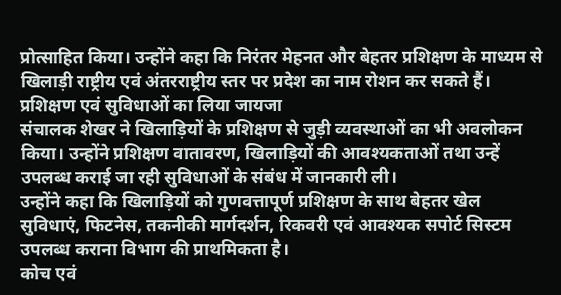प्रोत्साहित किया। उन्होंने कहा कि निरंतर मेहनत और बेहतर प्रशिक्षण के माध्यम से खिलाड़ी राष्ट्रीय एवं अंतरराष्ट्रीय स्तर पर प्रदेश का नाम रोशन कर सकते हैं।
प्रशिक्षण एवं सुविधाओं का लिया जायजा
संचालक शेखर ने खिलाड़ियों के प्रशिक्षण से जुड़ी व्यवस्थाओं का भी अवलोकन किया। उन्होंने प्रशिक्षण वातावरण, खिलाड़ियों की आवश्यकताओं तथा उन्हें उपलब्ध कराई जा रही सुविधाओं के संबंध में जानकारी ली।
उन्होंने कहा कि खिलाड़ियों को गुणवत्तापूर्ण प्रशिक्षण के साथ बेहतर खेल सुविधाएं, फिटनेस, तकनीकी मार्गदर्शन, रिकवरी एवं आवश्यक सपोर्ट सिस्टम उपलब्ध कराना विभाग की प्राथमिकता है।
कोच एवं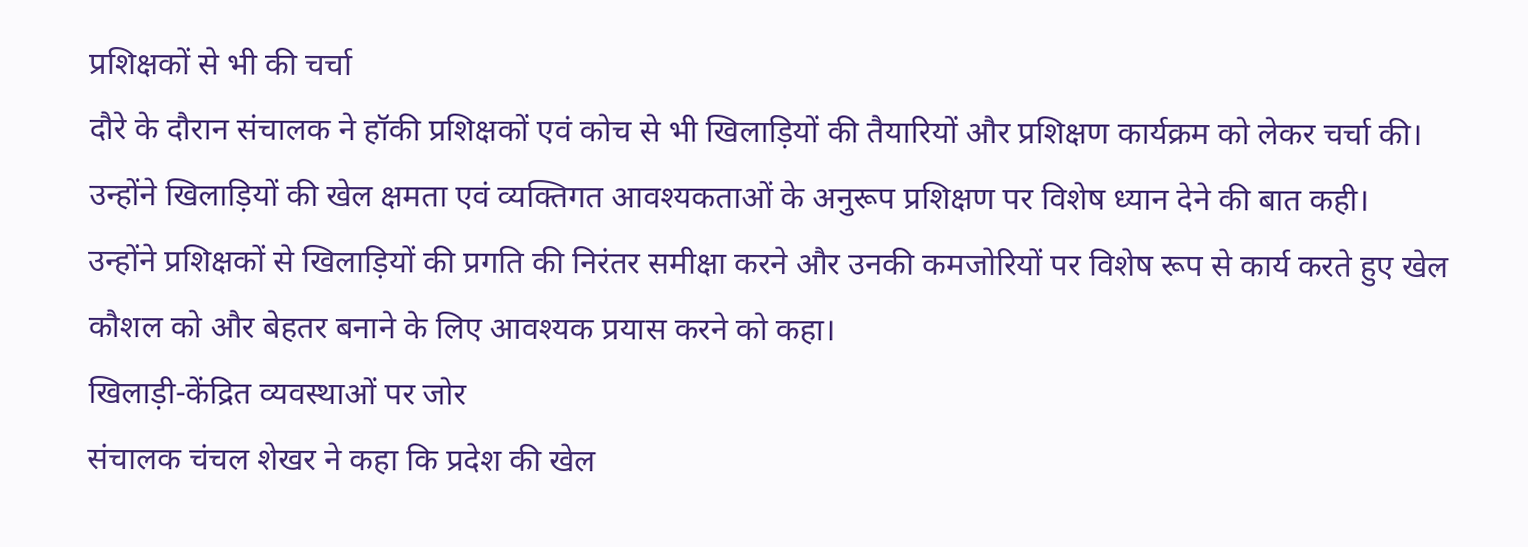प्रशिक्षकों से भी की चर्चा
दौरे के दौरान संचालक ने हॉकी प्रशिक्षकों एवं कोच से भी खिलाड़ियों की तैयारियों और प्रशिक्षण कार्यक्रम को लेकर चर्चा की। उन्होंने खिलाड़ियों की खेल क्षमता एवं व्यक्तिगत आवश्यकताओं के अनुरूप प्रशिक्षण पर विशेष ध्यान देने की बात कही।
उन्होंने प्रशिक्षकों से खिलाड़ियों की प्रगति की निरंतर समीक्षा करने और उनकी कमजोरियों पर विशेष रूप से कार्य करते हुए खेल कौशल को और बेहतर बनाने के लिए आवश्यक प्रयास करने को कहा।
खिलाड़ी-केंद्रित व्यवस्थाओं पर जोर
संचालक चंचल शेखर ने कहा कि प्रदेश की खेल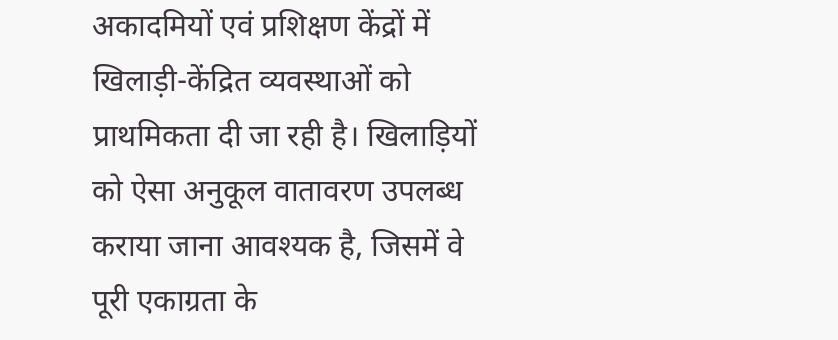अकादमियों एवं प्रशिक्षण केंद्रों में खिलाड़ी-केंद्रित व्यवस्थाओं को प्राथमिकता दी जा रही है। खिलाड़ियों को ऐसा अनुकूल वातावरण उपलब्ध कराया जाना आवश्यक है, जिसमें वे पूरी एकाग्रता के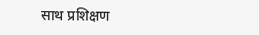साथ प्रशिक्षण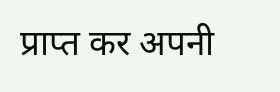प्राप्त कर अपनी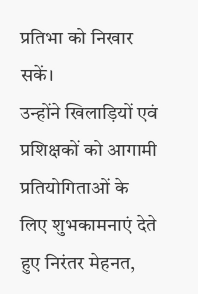प्रतिभा को निखार सकें।
उन्होंने खिलाड़ियों एवं प्रशिक्षकों को आगामी प्रतियोगिताओं के लिए शुभकामनाएं देते हुए निरंतर मेहनत,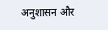अनुशासन और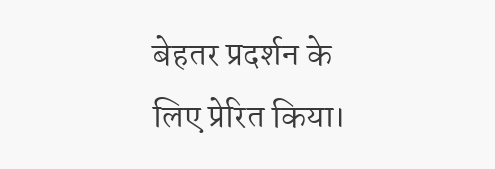बेहतर प्रदर्शन के लिए प्रेरित किया।